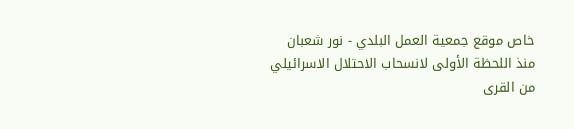خاص موقع جمعية العمل البلدي - نور شعبان
منذ اللحظة الأولى لانسحاب الاحتلال الاسرائيلي من القرى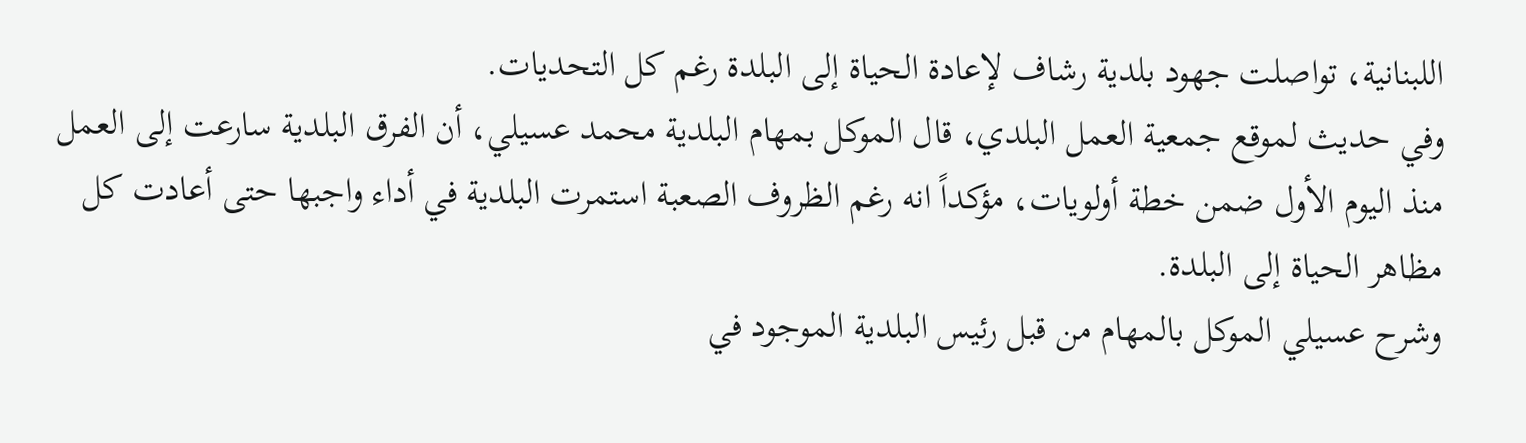اللبنانية، تواصلت جهود بلدية رشاف لإعادة الحياة إلى البلدة رغم كل التحديات.
وفي حديث لموقع جمعية العمل البلدي، قال الموكل بمهام البلدية محمد عسيلي، أن الفرق البلدية سارعت إلى العمل منذ اليوم الأول ضمن خطة أولويات، مؤكداً انه رغم الظروف الصعبة استمرت البلدية في أداء واجبها حتى أعادت كل مظاهر الحياة إلى البلدة.
وشرح عسيلي الموكل بالمهام من قبل رئيس البلدية الموجود في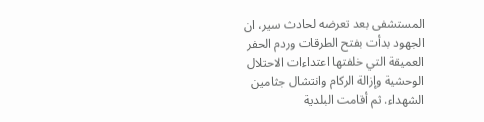المستشفى بعد تعرضه لحادث سير، ان الجهود بدأت بفتح الطرقات وردم الحفر العميقة التي خلفتها اعتداءات الاحتلال الوحشية وإزالة الركام وانتشال جثامين الشهداء. ثم أقامت البلدية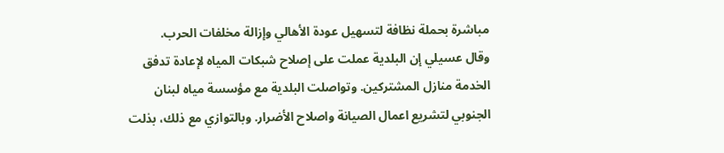مباشرة بحملة نظافة لتسهيل عودة الأهالي وإزالة مخلفات الحرب.
وقال عسيلي إن البلدية عملت على إصلاح شبكات المياه لإعادة تدفق الخدمة منازل المشتركين. وتواصلت البلدية مع مؤسسة مياه لبنان الجنوبي لتشريع اعمال الصيانة واصلاح الأضرار. وبالتوازي مع ذلك، بذلت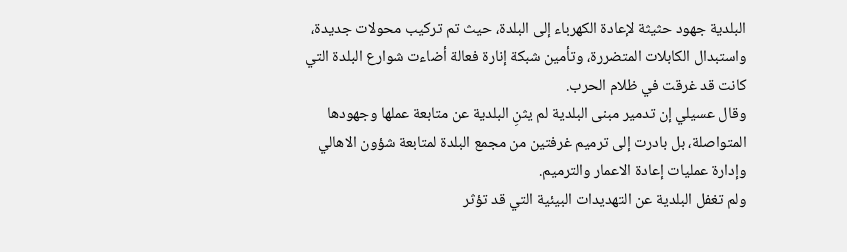البلدية جهود حثيثة لإعادة الكهرباء إلى البلدة، حيث تم تركيب محولات جديدة، واستبدال الكابلات المتضررة، وتأمين شبكة إنارة فعالة أضاءت شوارع البلدة التي كانت قد غرقت في ظلام الحرب.
وقال عسيلي إن تدمير مبنى البلدية لم يثنِ البلدية عن متابعة عملها وجهودها المتواصلة، بل بادرت إلى ترميم غرفتين من مجمع البلدة لمتابعة شؤون الاهالي وإدارة عمليات إعادة الاعمار والترميم.
ولم تغفل البلدية عن التهديدات البيئية التي قد تؤثر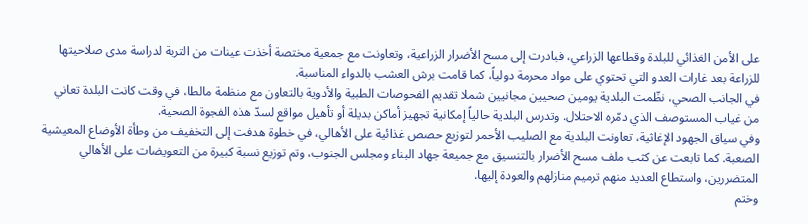على الأمن الغذائي للبلدة وقطاعها الزراعي، فبادرت إلى مسح الأضرار الزراعية، وتعاونت مع جمعية مختصة أخذت عينات من التربة لدراسة مدى صلاحيتها للزراعة بعد غارات العدو التي تحتوي على مواد محرمة دولياً، كما قامت برش العشب بالدواء المناسبة.
في الجانب الصحي، نظّمت البلدية يومين صحيين مجانيين شملا تقديم الفحوصات الطبية والأدوية بالتعاون مع منظمة مالطا، في وقت كانت البلدة تعاني من غياب المستوصف الذي دمّره الاحتلال. وتدرس البلدية حالياً إمكانية تجهيز أماكن بديلة أو تأهيل مواقع لسدّ هذه الفجوة الصحية.
وفي سياق الجهود الإغاثية، تعاونت البلدية مع الصليب الأحمر لتوزيع حصص غذائية على الأهالي، في خطوة هدفت إلى التخفيف من وطأة الأوضاع المعيشية الصعبة. كما تابعت عن كثب ملف مسح الأضرار بالتنسيق مع جميعة جهاد البناء ومجلس الجنوب، وتم توزيع نسبة كبيرة من التعويضات على الأهالي المتضررين، واستطاع العديد منهم ترميم منازلهم والعودة إليها.
وختم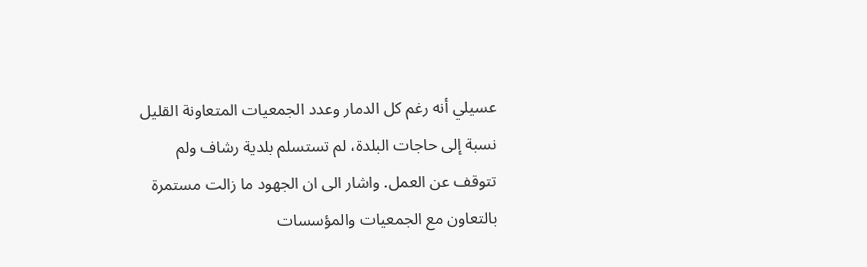عسيلي أنه رغم كل الدمار وعدد الجمعيات المتعاونة القليل نسبة إلى حاجات البلدة، لم تستسلم بلدية رشاف ولم تتوقف عن العمل. واشار الى ان الجهود ما زالت مستمرة بالتعاون مع الجمعيات والمؤسسات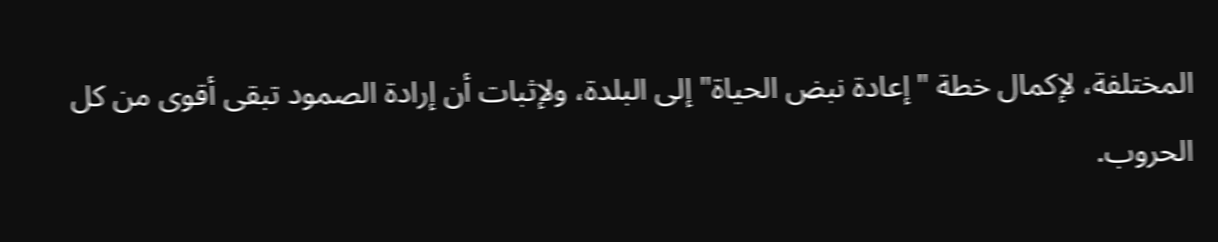المختلفة، لإكمال خطة "إعادة نبض الحياة" إلى البلدة، ولإثبات أن إرادة الصمود تبقى أقوى من كل الحروب.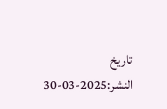تاريخ النشر:2025-03-30